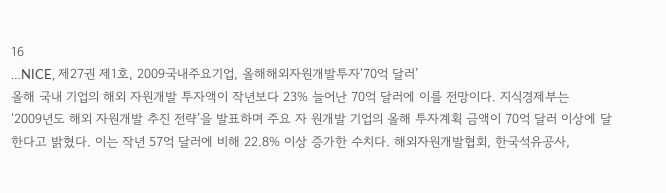16
…NICE, 제27권 제1호, 2009국내주요기업, 올해해외자원개발투자‘70억 달러’
올해 국내 기업의 해외 자원개발 투자액이 작년보다 23% 늘어난 70억 달러에 이를 전망이다. 지식경제부는
‘2009년도 해외 자원개발 추진 전략’을 발표하며 주요 자 원개발 기업의 올해 투자계획 금액이 70억 달러 이상에 달 한다고 밝혔다. 이는 작년 57억 달러에 비해 22.8% 이상 증가한 수치다. 해외자원개발협회, 한국석유공사,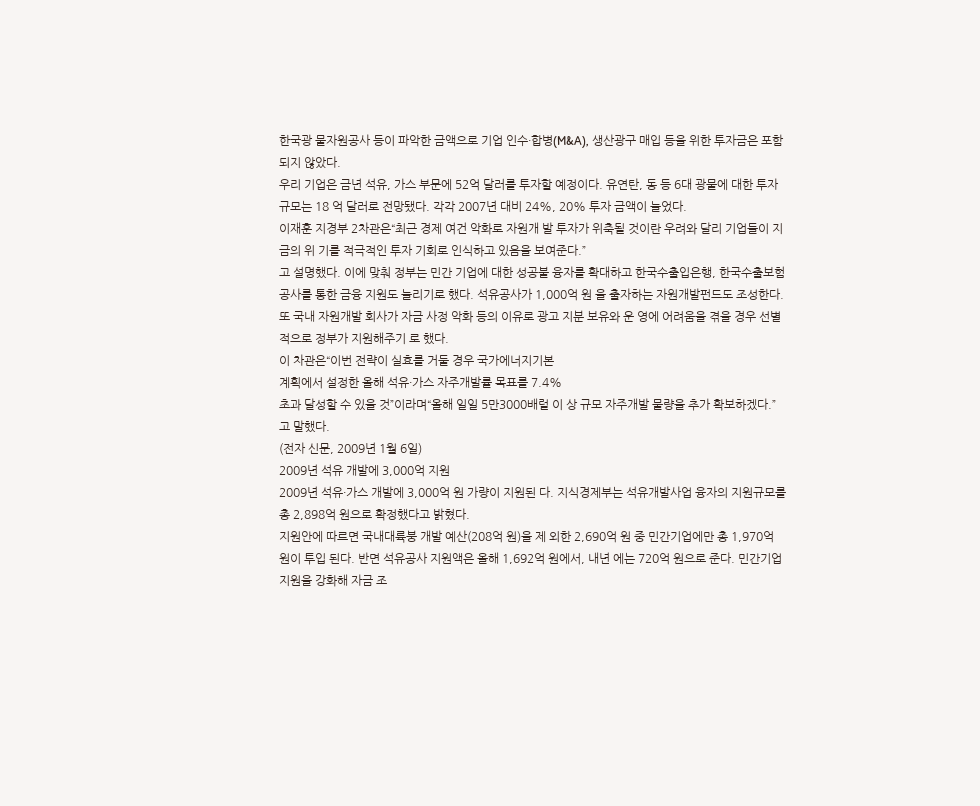한국광 물자원공사 등이 파악한 금액으로 기업 인수·합병(M&A), 생산광구 매입 등을 위한 투자금은 포함되지 않았다.
우리 기업은 금년 석유, 가스 부문에 52억 달러를 투자할 예정이다. 유연탄, 동 등 6대 광물에 대한 투자 규모는 18 억 달러로 전망됐다. 각각 2007년 대비 24%, 20% 투자 금액이 늘었다.
이재훈 지경부 2차관은“최근 경제 여건 악화로 자원개 발 투자가 위축될 것이란 우려와 달리 기업들이 지금의 위 기를 적극적인 투자 기회로 인식하고 있음을 보여준다.”
고 설명했다. 이에 맞춰 정부는 민간 기업에 대한 성공불 융자를 확대하고 한국수출입은행, 한국수출보험공사를 통한 금융 지원도 늘리기로 했다. 석유공사가 1,000억 원 을 출자하는 자원개발펀드도 조성한다. 또 국내 자원개발 회사가 자금 사정 악화 등의 이유로 광고 지분 보유와 운 영에 어려움을 겪을 경우 선별적으로 정부가 지원해주기 로 했다.
이 차관은“이번 전략이 실효를 거둘 경우 국가에너지기본
계획에서 설정한 올해 석유·가스 자주개발률 목표를 7.4%
초과 달성할 수 있을 것”이라며“올해 일일 5만3000배럴 이 상 규모 자주개발 물량을 추가 확보하겠다.”고 말했다.
(전자 신문, 2009년 1월 6일)
2009년 석유 개발에 3,000억 지원
2009년 석유·가스 개발에 3,000억 원 가량이 지원된 다. 지식경제부는 석유개발사업 융자의 지원규모를 총 2,898억 원으로 확정했다고 밝혔다.
지원안에 따르면 국내대륙붕 개발 예산(208억 원)을 제 외한 2,690억 원 중 민간기업에만 총 1,970억 원이 투입 된다. 반면 석유공사 지원액은 올해 1,692억 원에서, 내년 에는 720억 원으로 준다. 민간기업 지원을 강화해 자금 조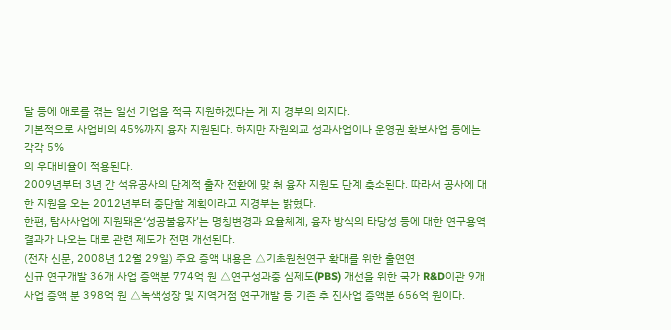달 등에 애로를 겪는 일선 기업을 적극 지원하겠다는 게 지 경부의 의지다.
기본적으로 사업비의 45%까지 융자 지원된다. 하지만 자원외교 성과사업이나 운영권 확보사업 등에는 각각 5%
의 우대비율이 적용된다.
2009년부터 3년 간 석유공사의 단계적 출자 전환에 맞 춰 융자 지원도 단계 축소된다. 따라서 공사에 대한 지원을 오는 2012년부터 중단할 계획이라고 지경부는 밝혔다.
한편, 탐사사업에 지원돼온‘성공불융자’는 명칭변경과 요율체계, 융자 방식의 타당성 등에 대한 연구용역 결과가 나오는 대로 관련 제도가 전면 개선된다.
(전자 신문, 2008년 12월 29일) 주요 증액 내용은 △기초원천연구 확대를 위한 출연연
신규 연구개발 36개 사업 증액분 774억 원 △연구성과중 심제도(PBS) 개선을 위한 국가 R&D이관 9개 사업 증액 분 398억 원 △녹색성장 및 지역거점 연구개발 등 기존 추 진사업 증액분 656억 원이다.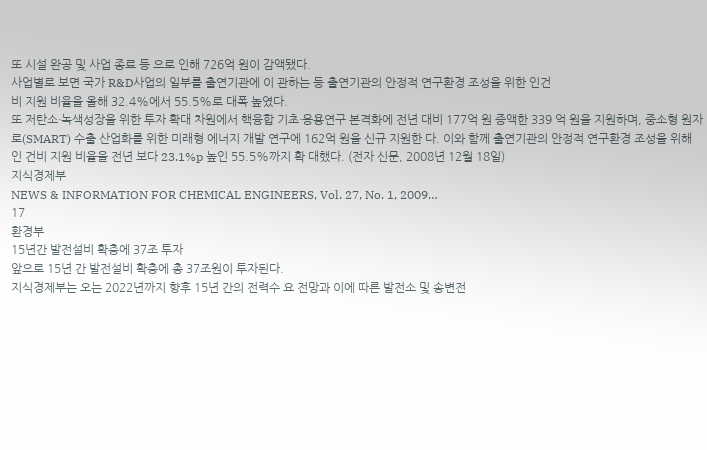또 시설 완공 및 사업 종료 등 으로 인해 726억 원이 감액됐다.
사업별로 보면 국가 R&D사업의 일부를 출연기관에 이 관하는 등 출연기관의 안정적 연구환경 조성을 위한 인건
비 지원 비율을 올해 32.4%에서 55.5%로 대폭 높였다.
또 저탄소·녹색성장을 위한 투자 확대 차원에서 핵융합 기초·응용연구 본격화에 전년 대비 177억 원 증액한 339 억 원을 지원하며, 중소형 원자로(SMART) 수출 산업화를 위한 미래형 에너지 개발 연구에 162억 원을 신규 지원한 다. 이와 함께 출연기관의 안정적 연구환경 조성을 위해 인 건비 지원 비율을 전년 보다 23.1%p 높인 55.5%까지 확 대했다. (전자 신문, 2008년 12월 18일)
지식경제부
NEWS & INFORMATION FOR CHEMICAL ENGINEERS, Vol. 27, No. 1, 2009…
17
환경부
15년간 발전설비 확충에 37조 투자
앞으로 15년 간 발전설비 확충에 총 37조원이 투자된다.
지식경제부는 오는 2022년까지 향후 15년 간의 전력수 요 전망과 이에 따른 발전소 및 송변전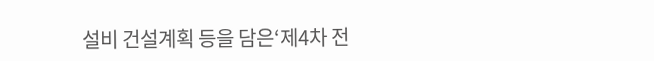설비 건설계획 등을 담은‘제4차 전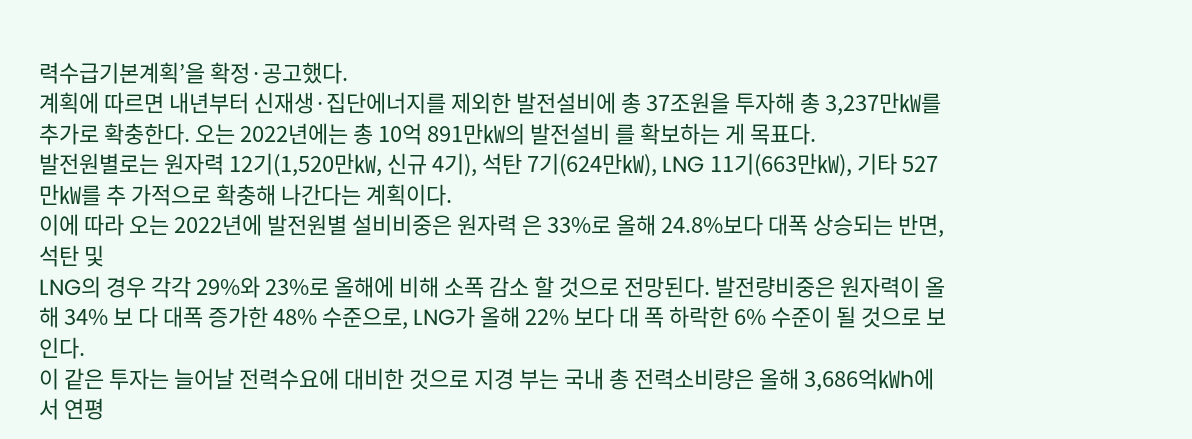력수급기본계획’을 확정·공고했다.
계획에 따르면 내년부터 신재생·집단에너지를 제외한 발전설비에 총 37조원을 투자해 총 3,237만㎾를 추가로 확충한다. 오는 2022년에는 총 10억 891만㎾의 발전설비 를 확보하는 게 목표다.
발전원별로는 원자력 12기(1,520만㎾, 신규 4기), 석탄 7기(624만㎾), LNG 11기(663만㎾), 기타 527만㎾를 추 가적으로 확충해 나간다는 계획이다.
이에 따라 오는 2022년에 발전원별 설비비중은 원자력 은 33%로 올해 24.8%보다 대폭 상승되는 반면, 석탄 및
LNG의 경우 각각 29%와 23%로 올해에 비해 소폭 감소 할 것으로 전망된다. 발전량비중은 원자력이 올해 34% 보 다 대폭 증가한 48% 수준으로, LNG가 올해 22% 보다 대 폭 하락한 6% 수준이 될 것으로 보인다.
이 같은 투자는 늘어날 전력수요에 대비한 것으로 지경 부는 국내 총 전력소비량은 올해 3,686억㎾h에서 연평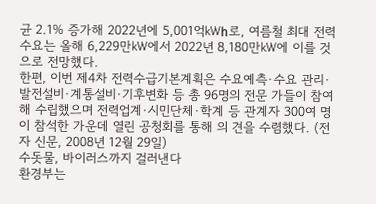균 2.1% 증가해 2022년에 5,001억㎾h로, 여름철 최대 전력 수요는 올해 6,229만㎾에서 2022년 8,180만㎾에 이를 것으로 전망했다.
한편, 이번 제4차 전력수급기본계획은 수요예측·수요 관리·발전설비·계통설비·기후변화 등 총 96명의 전문 가들이 참여해 수립했으며 전력업계·시민단체·학계 등 관계자 300여 명이 참석한 가운데 열린 공청회를 통해 의 견을 수렴했다. (전자 신문, 2008년 12월 29일)
수돗물, 바이러스까지 걸러낸다
환경부는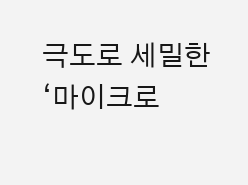극도로 세밀한‘마이크로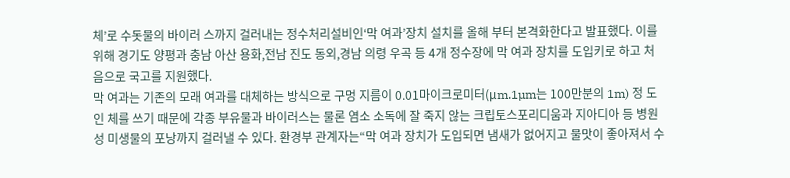체’로 수돗물의 바이러 스까지 걸러내는 정수처리설비인‘막 여과’장치 설치를 올해 부터 본격화한다고 발표했다. 이를 위해 경기도 양평과 충남 아산 용화,전남 진도 동외,경남 의령 우곡 등 4개 정수장에 막 여과 장치를 도입키로 하고 처음으로 국고를 지원했다.
막 여과는 기존의 모래 여과를 대체하는 방식으로 구멍 지름이 0.01마이크로미터(µm.1µm는 100만분의 1m) 정 도인 체를 쓰기 때문에 각종 부유물과 바이러스는 물론 염소 소독에 잘 죽지 않는 크립토스포리디움과 지아디아 등 병원 성 미생물의 포낭까지 걸러낼 수 있다. 환경부 관계자는“막 여과 장치가 도입되면 냄새가 없어지고 물맛이 좋아져서 수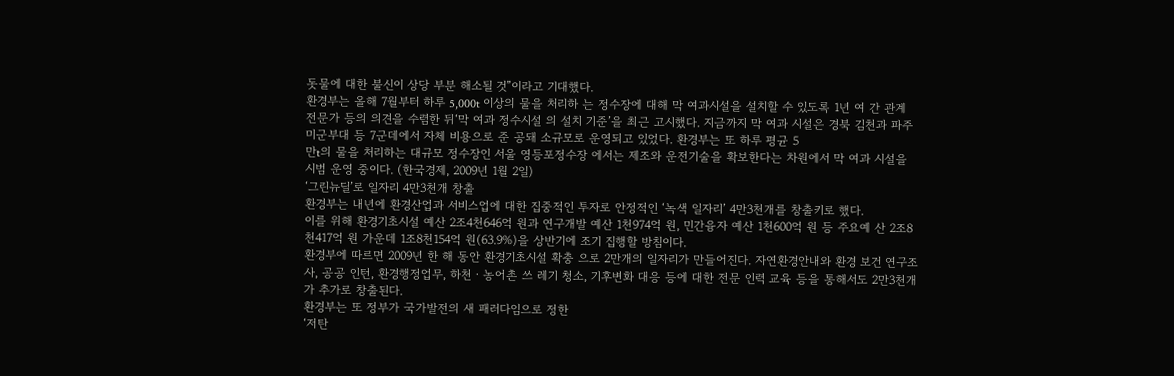돗물에 대한 불신이 상당 부분 해소될 것”이라고 기대했다.
환경부는 올해 7월부터 하루 5,000t 이상의 물을 처리하 는 정수장에 대해 막 여과시설을 설치할 수 있도록 1년 여 간 관계 전문가 등의 의견을 수렴한 뒤‘막 여과 정수시설 의 설치 기준’을 최근 고시했다. 지금까지 막 여과 시설은 경북 김천과 파주 미군부대 등 7군데에서 자체 비용으로 준 공돼 소규모로 운영되고 있었다. 환경부는 또 하루 평균 5
만t의 물을 처리하는 대규모 정수장인 서울 영등포정수장 에서는 제조와 운전기술을 확보한다는 차원에서 막 여과 시설을 시범 운영 중이다. (한국경제, 2009년 1월 2일)
‘그린뉴딜’로 일자리 4만3천개 창출
환경부는 내년에 환경산업과 서비스업에 대한 집중적인 투자로 안정적인 ‘녹색 일자리’ 4만3천개를 창출키로 했다.
이를 위해 환경기초시설 예산 2조4천646억 원과 연구개발 예산 1천974억 원, 민간융자 예산 1천600억 원 등 주요예 산 2조8천417억 원 가운데 1조8천154억 원(63.9%)을 상반기에 조기 집행할 방침이다.
환경부에 따르면 2009년 한 해 동안 환경기초시설 확충 으로 2만개의 일자리가 만들어진다. 자연환경안내와 환경 보건 연구조사, 공공 인턴, 환경행정업무, 하천ㆍ농어촌 쓰 레기 청소, 기후변화 대응 등에 대한 전문 인력 교육 등을 통해서도 2만3천개가 추가로 창출된다.
환경부는 또 정부가 국가발전의 새 패러다임으로 정한
‘저탄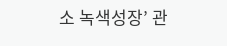소 녹색성장’ 관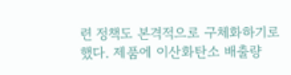련 정책도 본격적으로 구체화하기로 했다. 제품에 이산화탄소 배출량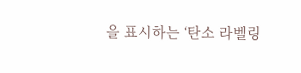을 표시하는 ‘탄소 라벨링